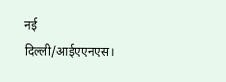नई दिल्ली/आईएएनएस।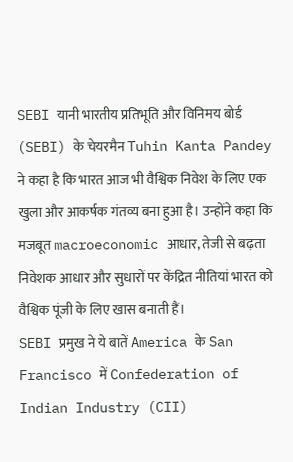SEBI यानी भारतीय प्रतिभूति और विनिमय बोर्ड (SEBI) के चेयरमैन Tuhin Kanta Pandey ने कहा है कि भारत आज भी वैश्विक निवेश के लिए एक खुला और आकर्षक गंतव्य बना हुआ है। उन्होंने कहा कि मजबूत macroeconomic आधार, तेजी से बढ़ता निवेशक आधार और सुधारों पर केंद्रित नीतियां भारत को वैश्विक पूंजी के लिए खास बनाती हैं।
SEBI प्रमुख ने ये बातें America के San Francisco में Confederation of Indian Industry (CII)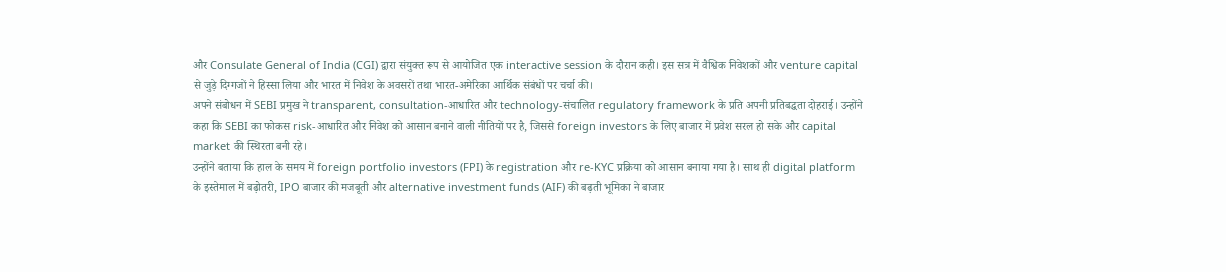और Consulate General of India (CGI) द्वारा संयुक्त रूप से आयोजित एक interactive session के दौरान कही। इस सत्र में वैश्विक निवेशकों और venture capital से जुड़े दिग्गजों ने हिस्सा लिया और भारत में निवेश के अवसरों तथा भारत-अमेरिका आर्थिक संबंधों पर चर्चा की।
अपने संबोधन में SEBI प्रमुख ने transparent, consultation-आधारित और technology-संचालित regulatory framework के प्रति अपनी प्रतिबद्धता दोहराई। उन्होंने कहा कि SEBI का फोकस risk-आधारित और निवेश को आसान बनाने वाली नीतियों पर है, जिससे foreign investors के लिए बाजार में प्रवेश सरल हो सके और capital market की स्थिरता बनी रहे।
उन्होंने बताया कि हाल के समय में foreign portfolio investors (FPI) के registration और re-KYC प्रक्रिया को आसान बनाया गया है। साथ ही digital platform के इस्तेमाल में बढ़ोतरी, IPO बाजार की मजबूती और alternative investment funds (AIF) की बढ़ती भूमिका ने बाजार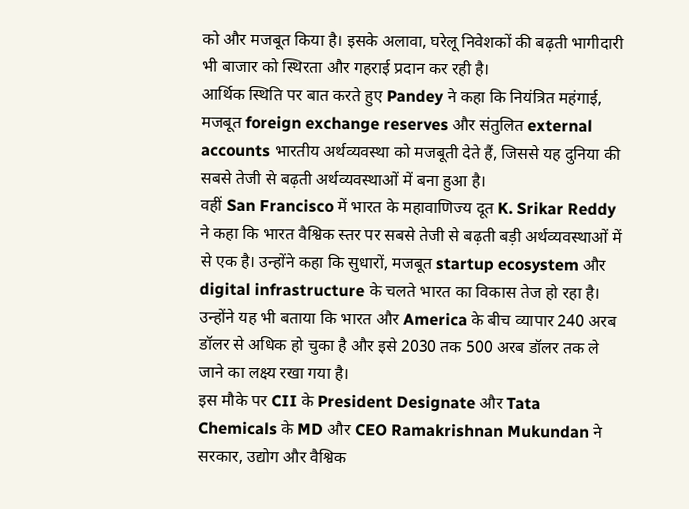को और मजबूत किया है। इसके अलावा, घरेलू निवेशकों की बढ़ती भागीदारी भी बाजार को स्थिरता और गहराई प्रदान कर रही है।
आर्थिक स्थिति पर बात करते हुए Pandey ने कहा कि नियंत्रित महंगाई, मजबूत foreign exchange reserves और संतुलित external accounts भारतीय अर्थव्यवस्था को मजबूती देते हैं, जिससे यह दुनिया की सबसे तेजी से बढ़ती अर्थव्यवस्थाओं में बना हुआ है।
वहीं San Francisco में भारत के महावाणिज्य दूत K. Srikar Reddy ने कहा कि भारत वैश्विक स्तर पर सबसे तेजी से बढ़ती बड़ी अर्थव्यवस्थाओं में से एक है। उन्होंने कहा कि सुधारों, मजबूत startup ecosystem और digital infrastructure के चलते भारत का विकास तेज हो रहा है। उन्होंने यह भी बताया कि भारत और America के बीच व्यापार 240 अरब डॉलर से अधिक हो चुका है और इसे 2030 तक 500 अरब डॉलर तक ले जाने का लक्ष्य रखा गया है।
इस मौके पर CII के President Designate और Tata Chemicals के MD और CEO Ramakrishnan Mukundan ने सरकार, उद्योग और वैश्विक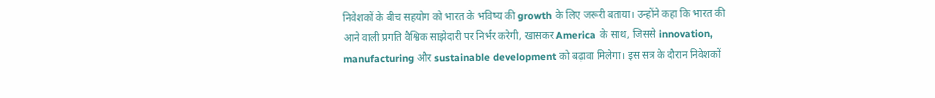निवेशकों के बीच सहयोग को भारत के भविष्य की growth के लिए जरूरी बताया। उन्होंने कहा कि भारत की आने वाली प्रगति वैश्विक साझेदारी पर निर्भर करेगी, खासकर America के साथ, जिससे innovation, manufacturing और sustainable development को बढ़ावा मिलेगा। इस सत्र के दौरान निवेशकों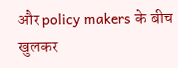और policy makers के बीच खुलकर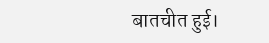बातचीत हुई।